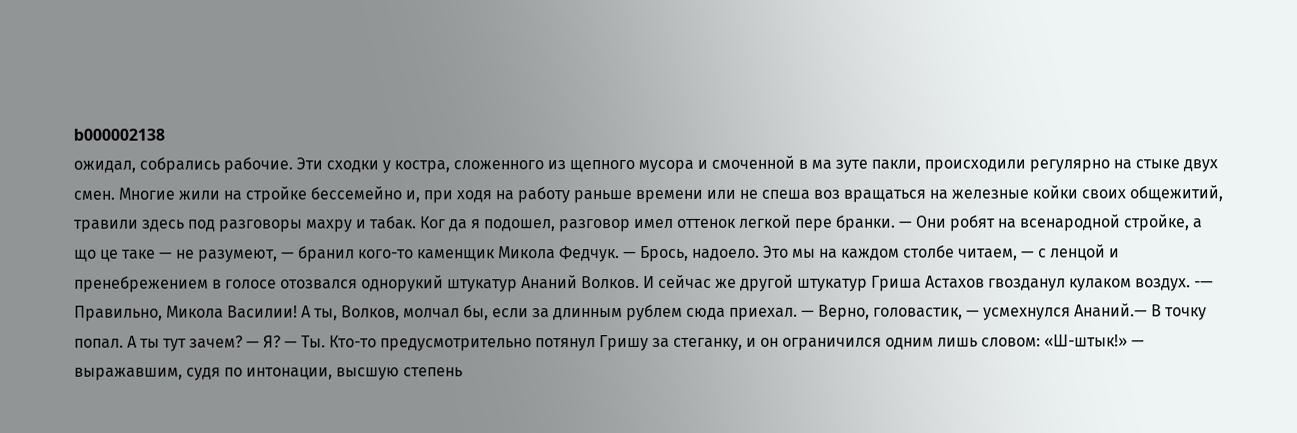b000002138
ожидал, собрались рабочие. Эти сходки у костра, сложенного из щепного мусора и смоченной в ма зуте пакли, происходили регулярно на стыке двух смен. Многие жили на стройке бессемейно и, при ходя на работу раньше времени или не спеша воз вращаться на железные койки своих общежитий, травили здесь под разговоры махру и табак. Ког да я подошел, разговор имел оттенок легкой пере бранки. — Они робят на всенародной стройке, а що це таке — не разумеют, — бранил кого-то каменщик Микола Федчук. — Брось, надоело. Это мы на каждом столбе читаем, — с ленцой и пренебрежением в голосе отозвался однорукий штукатур Ананий Волков. И сейчас же другой штукатур Гриша Астахов гвозданул кулаком воздух. -— Правильно, Микола Василии! А ты, Волков, молчал бы, если за длинным рублем сюда приехал. — Верно, головастик, — усмехнулся Ананий.— В точку попал. А ты тут зачем? — Я? — Ты. Кто-то предусмотрительно потянул Гришу за стеганку, и он ограничился одним лишь словом: «Ш-штык!» — выражавшим, судя по интонации, высшую степень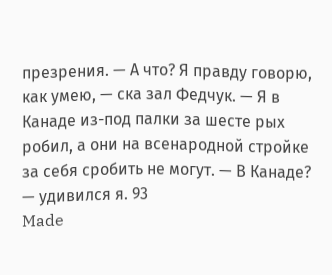презрения. — А что? Я правду говорю, как умею, — ска зал Федчук. — Я в Канаде из-под палки за шесте рых робил, а они на всенародной стройке за себя сробить не могут. — В Канаде? — удивился я. 93
Made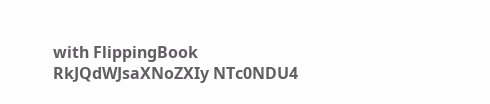with FlippingBook
RkJQdWJsaXNoZXIy NTc0NDU4